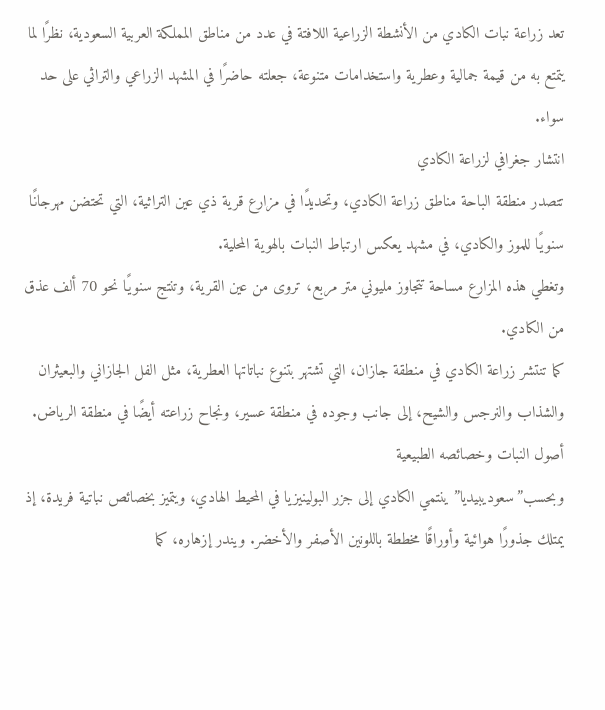تعد زراعة نبات الكادي من الأنشطة الزراعية اللافتة في عدد من مناطق المملكة العربية السعودية، نظرًا لما يتمتع به من قيمة جمالية وعطرية واستخدامات متنوعة، جعلته حاضرًا في المشهد الزراعي والتراثي على حد سواء.
انتشار جغرافي لزراعة الكادي
تتصدر منطقة الباحة مناطق زراعة الكادي، وتحديدًا في مزارع قرية ذي عين التراثية، التي تحتضن مهرجانًا سنويًا للموز والكادي، في مشهد يعكس ارتباط النبات بالهوية المحلية.
وتغطي هذه المزارع مساحة تتجاوز مليوني متر مربع، تروى من عين القرية، وتنتج سنويًا نحو 70 ألف عذق من الكادي.
كما تنتشر زراعة الكادي في منطقة جازان، التي تشتهر بتنوع نباتاتها العطرية، مثل الفل الجازاني والبعيثران والشذاب والنرجس والشيح، إلى جانب وجوده في منطقة عسير، ونجاح زراعته أيضًا في منطقة الرياض.
أصول النبات وخصائصه الطبيعية
وبحسب”سعوديبيديا” ينتمي الكادي إلى جزر البولينيزيا في المحيط الهادي، ويتميز بخصائص نباتية فريدة، إذ يمتلك جذورًا هوائية وأوراقًا مخططة باللونين الأصفر والأخضر. ويندر إزهاره، كما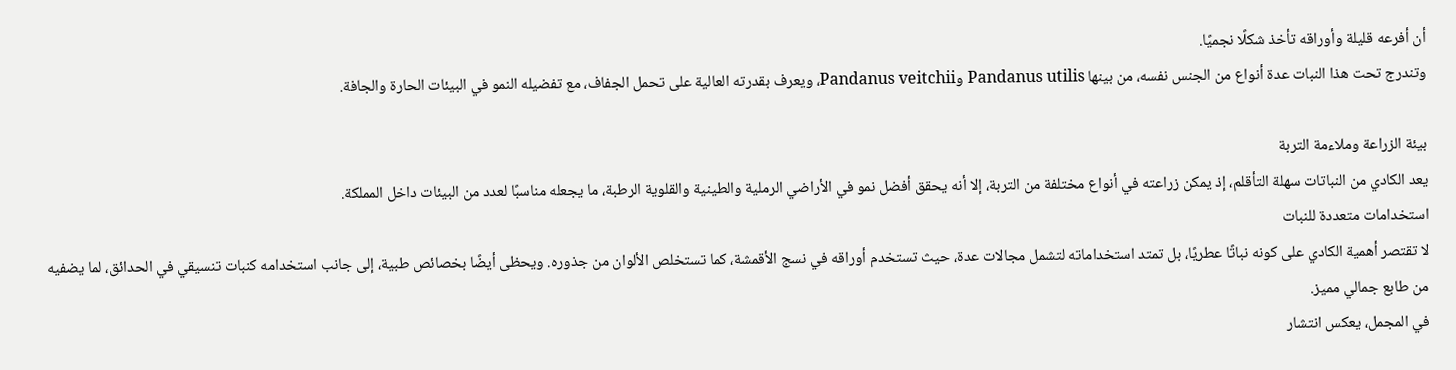أن أفرعه قليلة وأوراقه تأخذ شكلًا نجميًا.
وتندرج تحت هذا النبات عدة أنواع من الجنس نفسه، من بينها Pandanus utilis وPandanus veitchii، ويعرف بقدرته العالية على تحمل الجفاف، مع تفضيله النمو في البيئات الحارة والجافة.

بيئة الزراعة وملاءمة التربة
يعد الكادي من النباتات سهلة التأقلم، إذ يمكن زراعته في أنواع مختلفة من التربة، إلا أنه يحقق أفضل نمو في الأراضي الرملية والطينية والقلوية الرطبة، ما يجعله مناسبًا لعدد من البيئات داخل المملكة.
استخدامات متعددة للنبات
لا تقتصر أهمية الكادي على كونه نباتًا عطريًا، بل تمتد استخداماته لتشمل مجالات عدة، حيث تستخدم أوراقه في نسج الأقمشة، كما تستخلص الألوان من جذوره. ويحظى أيضًا بخصائص طبية، إلى جانب استخدامه كنبات تنسيقي في الحدائق، لما يضفيه من طابع جمالي مميز.
في المجمل، يعكس انتشار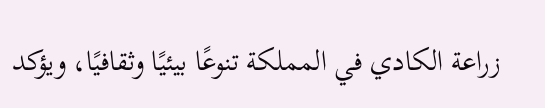زراعة الكادي في المملكة تنوعًا بيئيًا وثقافيًا، ويؤكد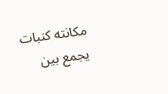مكانته كنبات يجمع بين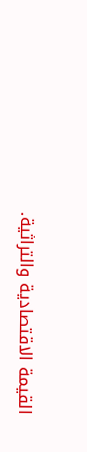القيمة الاقتصادية والتراثية.